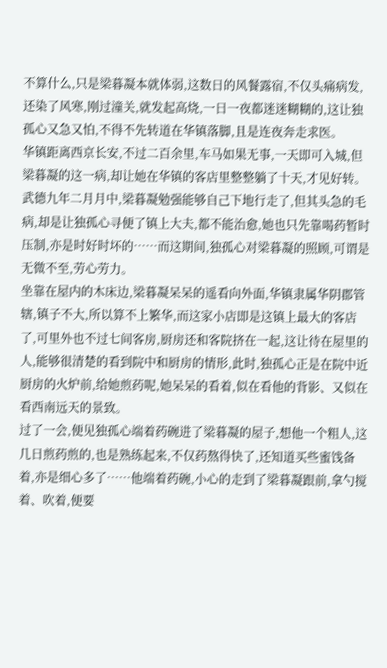不算什么,只是梁暮凝本就体弱,这数日的风餐露宿,不仅头痛病发,还染了风寒,刚过潼关,就发起高烧,一日一夜都迷迷糊糊的,这让独孤心又急又怕,不得不先转道在华镇落脚,且是连夜奔走求医。
华镇距离西京长安,不过二百余里,车马如果无事,一天即可入城,但梁暮凝的这一病,却让她在华镇的客店里整整躺了十天,才见好转。
武德九年二月月中,梁暮凝勉强能够自己下地行走了,但其头急的毛病,却是让独孤心寻便了镇上大夫,都不能治愈,她也只先靠喝药暂时压制,亦是时好时坏的……而这期间,独孤心对梁暮凝的照顾,可谓是无微不至,劳心劳力。
坐靠在屋内的木床边,梁暮凝呆呆的遥看向外面,华镇隶属华阴郡管辖,镇子不大,所以算不上繁华,而这家小店即是这镇上最大的客店了,可里外也不过七间客房,厨房还和客院挤在一起,这让待在屋里的人,能够很清楚的看到院中和厨房的情形,此时,独孤心正是在院中近厨房的火炉前,给她煎药呢,她呆呆的看着,似在看他的背影、又似在看西南远天的景致。
过了一会,便见独孤心端着药碗进了梁暮凝的屋子,想他一个粗人,这几日煎药煎的,也是熟练起来,不仅药熬得快了,还知道买些蜜饯备着,亦是细心多了……他端着药碗,小心的走到了梁暮凝跟前,拿勺搅着、吹着,便要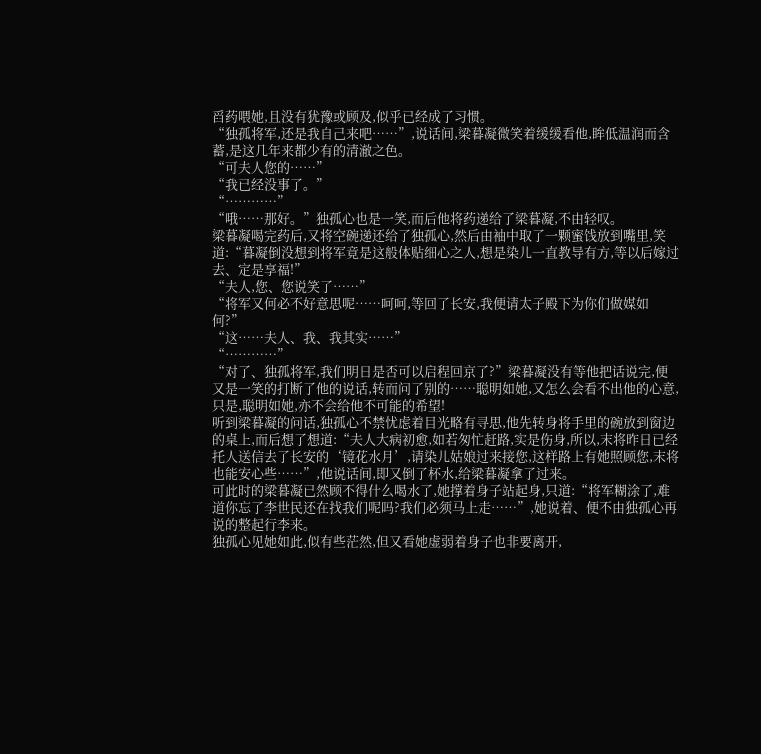舀药喂她,且没有犹豫或顾及,似乎已经成了习惯。
“独孤将军,还是我自己来吧……”,说话间,梁暮凝微笑着缓缓看他,眸低温润而含蓄,是这几年来都少有的清澈之色。
“可夫人您的……”
“我已经没事了。”
“…………”
“哦……那好。”独孤心也是一笑,而后他将药递给了梁暮凝,不由轻叹。
梁暮凝喝完药后,又将空碗递还给了独孤心,然后由袖中取了一颗蜜饯放到嘴里,笑道:“暮凝倒没想到将军竟是这般体贴细心之人,想是染儿一直教导有方,等以后嫁过去、定是享福!”
“夫人,您、您说笑了……”
“将军又何必不好意思呢……呵呵,等回了长安,我便请太子殿下为你们做媒如何?”
“这……夫人、我、我其实……”
“…………”
“对了、独孤将军,我们明日是否可以启程回京了?”梁暮凝没有等他把话说完,便又是一笑的打断了他的说话,转而问了别的……聪明如她,又怎么会看不出他的心意,只是,聪明如她,亦不会给他不可能的希望!
听到梁暮凝的问话,独孤心不禁忧虑着目光略有寻思,他先转身将手里的碗放到窗边的桌上,而后想了想道:“夫人大病初愈,如若匆忙赶路,实是伤身,所以,末将昨日已经托人送信去了长安的‘镜花水月’,请染儿姑娘过来接您,这样路上有她照顾您,末将也能安心些……”,他说话间,即又倒了杯水,给梁暮凝拿了过来。
可此时的梁暮凝已然顾不得什么喝水了,她撑着身子站起身,只道:“将军糊涂了,难道你忘了李世民还在找我们呢吗?我们必须马上走……”,她说着、便不由独孤心再说的整起行李来。
独孤心见她如此,似有些茫然,但又看她虚弱着身子也非要离开,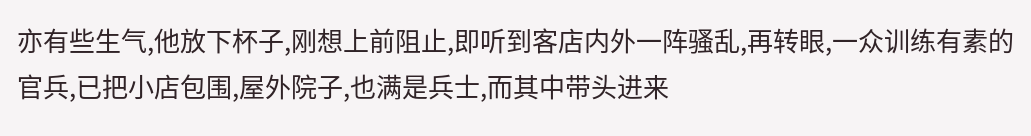亦有些生气,他放下杯子,刚想上前阻止,即听到客店内外一阵骚乱,再转眼,一众训练有素的官兵,已把小店包围,屋外院子,也满是兵士,而其中带头进来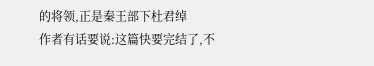的将领,正是秦王部下杜君绰
作者有话要说:这篇快要完结了,不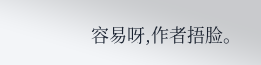容易呀,作者捂脸。